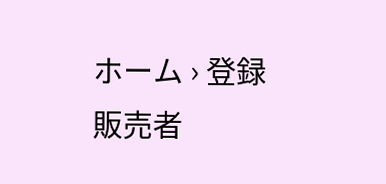ホーム › 登録販売者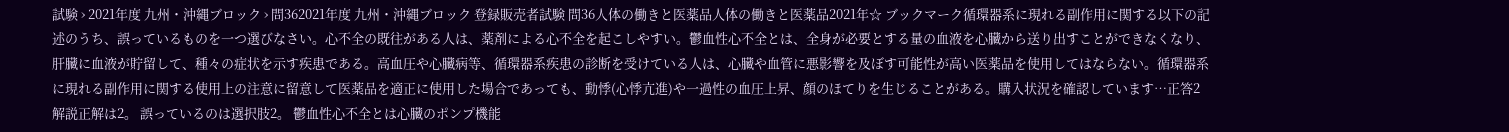試験 › 2021年度 九州・沖縄ブロック › 問362021年度 九州・沖縄ブロック 登録販売者試験 問36人体の働きと医薬品人体の働きと医薬品2021年☆ ブックマーク循環器系に現れる副作用に関する以下の記述のうち、誤っているものを一つ選びなさい。心不全の既往がある人は、薬剤による心不全を起こしやすい。鬱血性心不全とは、全身が必要とする量の血液を心臓から送り出すことができなくなり、肝臓に血液が貯留して、種々の症状を示す疾患である。高血圧や心臓病等、循環器系疾患の診断を受けている人は、心臓や血管に悪影響を及ぼす可能性が高い医薬品を使用してはならない。循環器系に現れる副作用に関する使用上の注意に留意して医薬品を適正に使用した場合であっても、動悸(心悸亢進)や一過性の血圧上昇、顔のほてりを生じることがある。購入状況を確認しています…正答2解説正解は2。 誤っているのは選択肢2。 鬱血性心不全とは心臓のポンプ機能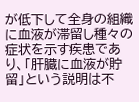が低下して全身の組織に血液が滞留し種々の症状を示す疾患であり、「肝臓に血液が貯留」という説明は不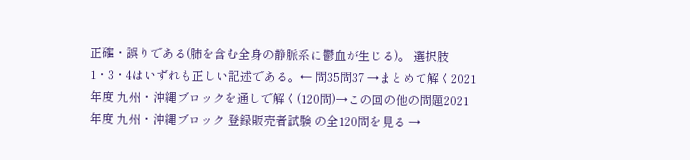正確・誤りである(肺を含む全身の静脈系に鬱血が生じる)。 選択肢1・3・4はいずれも正しい記述である。← 問35問37 →まとめて解く2021年度 九州・沖縄ブロックを通しで解く(120問)→この回の他の問題2021年度 九州・沖縄ブロック 登録販売者試験 の全120問を見る →